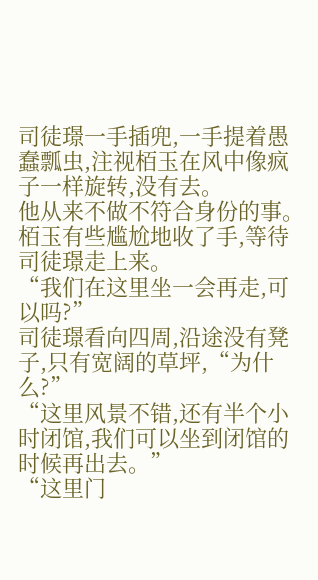司徒璟一手插兜,一手提着愚蠢瓢虫,注视栢玉在风中像疯子一样旋转,没有去。
他从来不做不符合身份的事。
栢玉有些尴尬地收了手,等待司徒璟走上来。
“我们在这里坐一会再走,可以吗?”
司徒璟看向四周,沿途没有凳子,只有宽阔的草坪,“为什么?”
“这里风景不错,还有半个小时闭馆,我们可以坐到闭馆的时候再出去。”
“这里门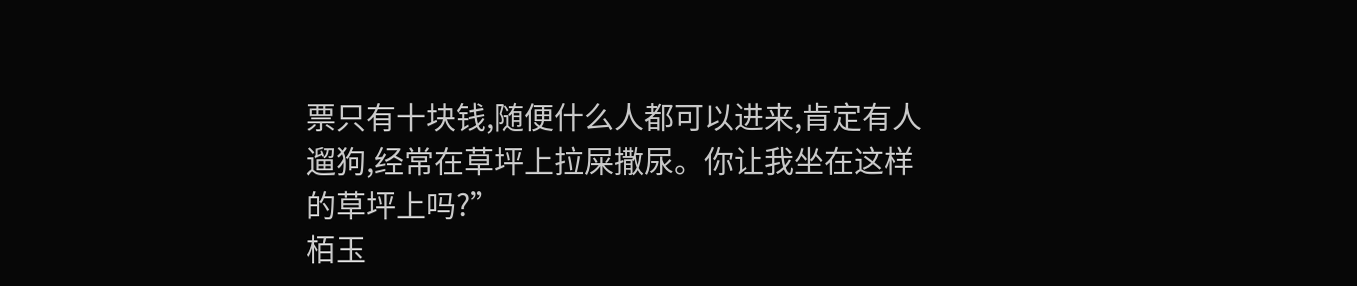票只有十块钱,随便什么人都可以进来,肯定有人遛狗,经常在草坪上拉屎撒尿。你让我坐在这样的草坪上吗?”
栢玉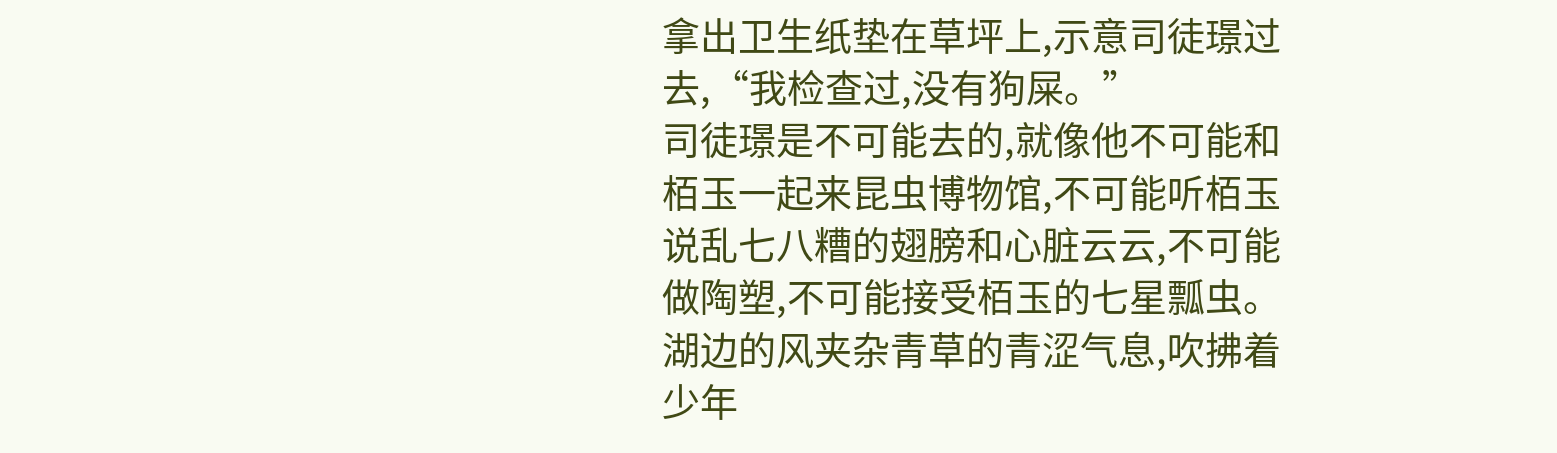拿出卫生纸垫在草坪上,示意司徒璟过去,“我检查过,没有狗屎。”
司徒璟是不可能去的,就像他不可能和栢玉一起来昆虫博物馆,不可能听栢玉说乱七八糟的翅膀和心脏云云,不可能做陶塑,不可能接受栢玉的七星瓢虫。
湖边的风夹杂青草的青涩气息,吹拂着少年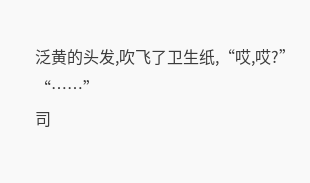泛黄的头发,吹飞了卫生纸,“哎,哎?”
“……”
司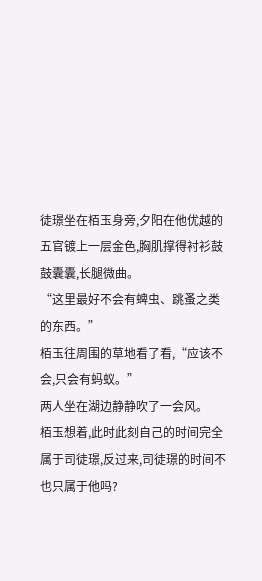徒璟坐在栢玉身旁,夕阳在他优越的五官镀上一层金色,胸肌撑得衬衫鼓鼓囊囊,长腿微曲。
“这里最好不会有蜱虫、跳蚤之类的东西。”
栢玉往周围的草地看了看,“应该不会,只会有蚂蚁。”
两人坐在湖边静静吹了一会风。
栢玉想着,此时此刻自己的时间完全属于司徒璟,反过来,司徒璟的时间不也只属于他吗?